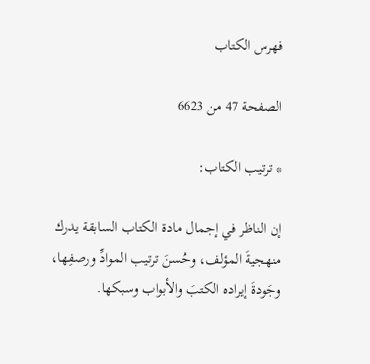فهرس الكتاب

الصفحة 47 من 6623

* ترتيب الكتاب:

إن الناظر في إجمال مادة الكتاب السابقة يدرك منهجيةَ المؤلف، وحُسنَ ترتيب الموادِّ ورصفِها، وجَودةَ إيراده الكتبَ والأبواب وسبكها.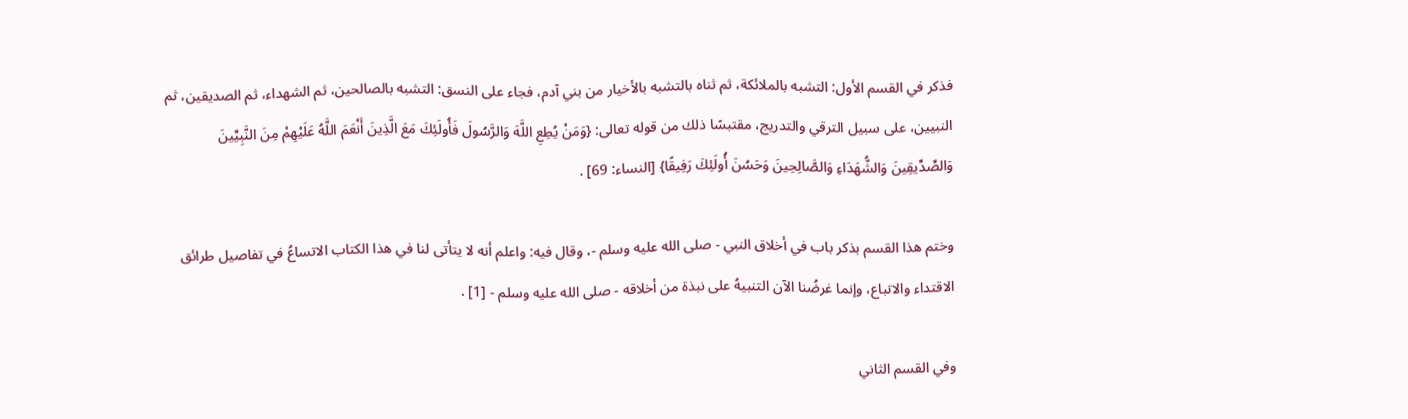فذكر في القسم الأول: التشبه بالملائكة، ثم ثناه بالتشبه بالأخيار من بني آدم، فجاء على النسق: التشبه بالصالحين، ثم الشهداء، ثم الصديقين، ثم النبيين، على سبيل الترقي والتدريج، مقتبسًا ذلك من قوله تعالى: {وَمَنْ يُطِعِ اللَّهَ وَالرَّسُولَ فَأُولَئِكَ مَعَ الَّذِينَ أَنْعَمَ اللَّهُ عَلَيْهِمْ مِنَ النَّبِيِّينَ وَالصِّدِّيقِينَ وَالشُّهَدَاءِ وَالصَّالِحِينَ وَحَسُنَ أُولَئِكَ رَفِيقًا} [النساء: 69] .

وختم هذا القسم بذكر باب في أخلاق النبي - صلى الله عليه وسلم -، وقال فيه: واعلم أنه لا يتأتى لنا في هذا الكتاب الاتساعُ في تفاصيل طرائق الاقتداء والاتباع، وإنما غرضُنا الآن التنبيهُ على نبذة من أخلاقه - صلى الله عليه وسلم - [1] .

وفي القسم الثاني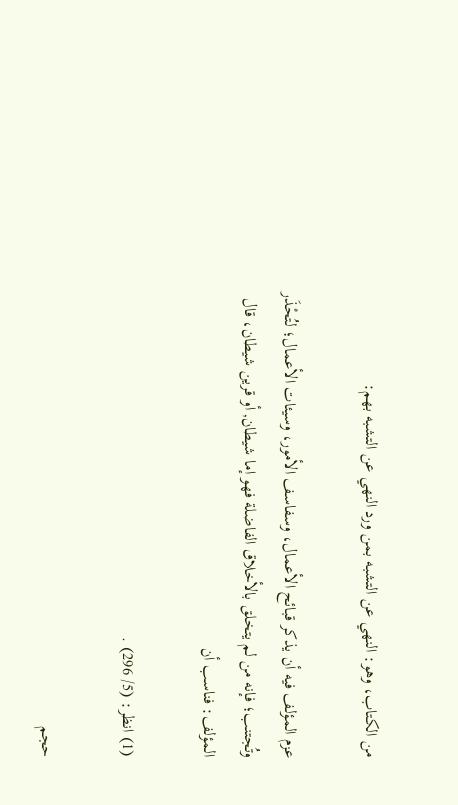من الكتاب، وهو: النهي عن التشبه بمن ورد النهي عن التشبه بهم:

عزم المؤلف فيه أن يذكر قبائح الأعمال، وسفاسف الأمور، وسيئات الأعمال؛ لتُحْذَر وتُجتنب؛ فإنه من لم يتخلق بالأخلاق الفاضلة فهو إما شيطان, أو قرين شيطان، قال المؤلف: فناسب أن

(1) انظر: (5/ 296) .

حجم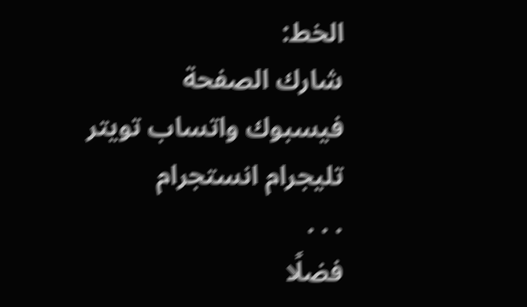الخط:
شارك الصفحة
فيسبوك واتساب تويتر تليجرام انستجرام
. . .
فضلًا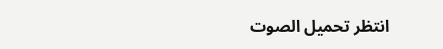انتظر تحميل الصوت